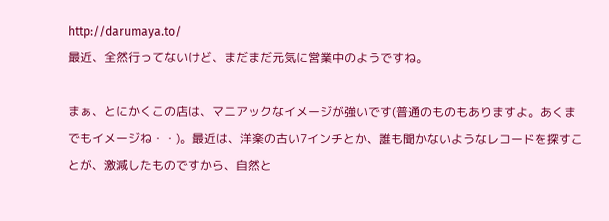http://darumaya.to/
最近、全然行ってないけど、まだまだ元気に営業中のようですね。

まぁ、とにかくこの店は、マニアックなイメージが強いです(普通のものもありますよ。あくまでもイメージね・・)。最近は、洋楽の古い7インチとか、誰も聞かないようなレコードを探すことが、激減したものですから、自然と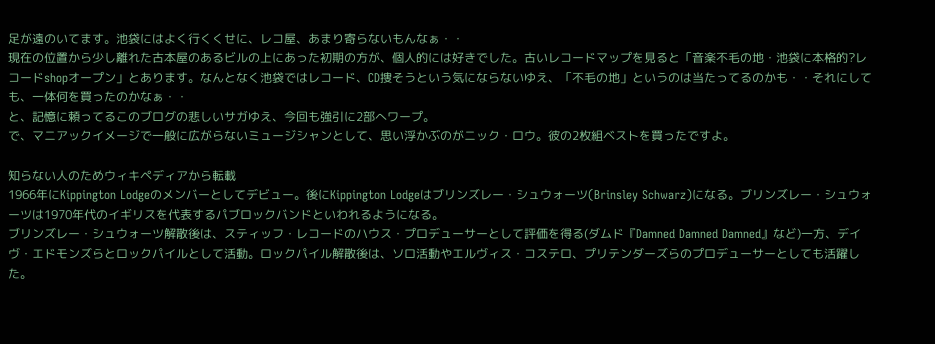足が遠のいてます。池袋にはよく行くくせに、レコ屋、あまり寄らないもんなぁ・・
現在の位置から少し離れた古本屋のあるビルの上にあった初期の方が、個人的には好きでした。古いレコードマップを見ると「音楽不毛の地・池袋に本格的?レコードshopオープン」とあります。なんとなく池袋ではレコード、CD捜そうという気にならないゆえ、「不毛の地」というのは当たってるのかも・・それにしても、一体何を買ったのかなぁ・・
と、記憶に頼ってるこのブログの悲しいサガゆえ、今回も強引に2部へワープ。
で、マニアックイメージで一般に広がらないミュージシャンとして、思い浮かぶのがニック・ロウ。彼の2枚組ベストを買ったですよ。

知らない人のためウィキペディアから転載
1966年にKippington Lodgeのメンバーとしてデビュー。後にKippington Lodgeはブリンズレー・シュウォーツ(Brinsley Schwarz)になる。ブリンズレー・シュウォーツは1970年代のイギリスを代表するパブロックバンドといわれるようになる。
ブリンズレー・シュウォーツ解散後は、スティッフ・レコードのハウス・プロデューサーとして評価を得る(ダムド『Damned Damned Damned』など)一方、デイヴ・エドモンズらとロックパイルとして活動。ロックパイル解散後は、ソロ活動やエルヴィス・コステロ、プリテンダーズらのプロデューサーとしても活躍した。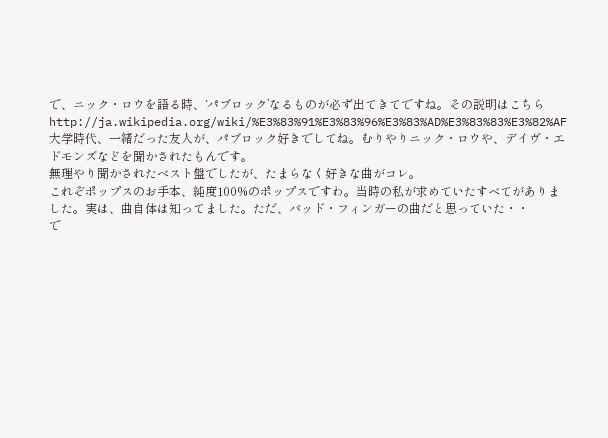で、ニック・ロウを語る時、‘パブロック’なるものが必ず出てきてですね。その説明はこちら
http://ja.wikipedia.org/wiki/%E3%83%91%E3%83%96%E3%83%AD%E3%83%83%E3%82%AF
大学時代、一緒だった友人が、パブロック好きでしてね。むりやりニック・ロウや、デイヴ・エドモンズなどを聞かされたもんです。
無理やり聞かされたベスト盤でしたが、たまらなく好きな曲がコレ。
これぞポップスのお手本、純度100%のポップスですわ。当時の私が求めていたすべてがありました。実は、曲自体は知ってました。ただ、バッド・フィンガーの曲だと思っていた・・
で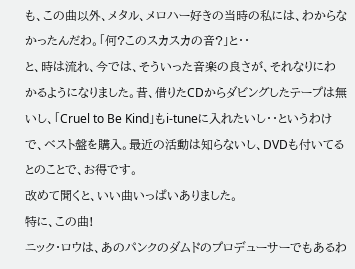も、この曲以外、メタル、メロハー好きの当時の私には、わからなかったんだわ。「何?このスカスカの音?」と・・
と、時は流れ、今では、そういった音楽の良さが、それなりにわかるようになりました。昔、借りたCDからダビングしたテープは無いし、「Cruel to Be Kind」もi-tuneに入れたいし・・というわけで、ベスト盤を購入。最近の活動は知らないし、DVDも付いてるとのことで、お得です。
改めて聞くと、いい曲いっぱいありました。
特に、この曲!
ニック・ロウは、あのパンクのダムドのプロデューサーでもあるわ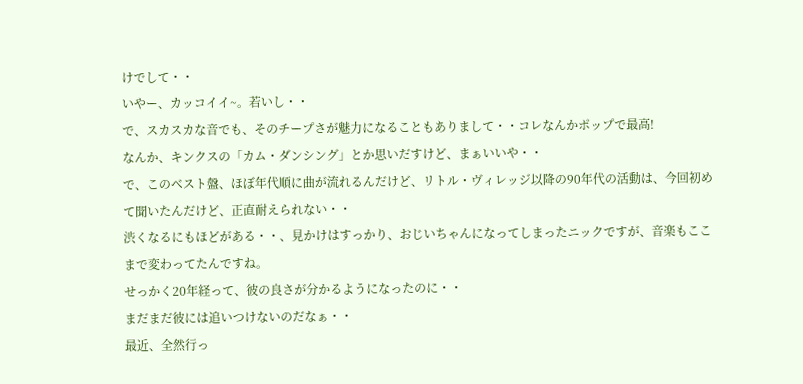けでして・・
いやー、カッコイイ~。若いし・・
で、スカスカな音でも、そのチープさが魅力になることもありまして・・コレなんかポップで最高!
なんか、キンクスの「カム・ダンシング」とか思いだすけど、まぁいいや・・
で、このベスト盤、ほぼ年代順に曲が流れるんだけど、リトル・ヴィレッジ以降の90年代の活動は、今回初めて聞いたんだけど、正直耐えられない・・
渋くなるにもほどがある・・、見かけはすっかり、おじいちゃんになってしまったニックですが、音楽もここまで変わってたんですね。
せっかく20年経って、彼の良さが分かるようになったのに・・
まだまだ彼には追いつけないのだなぁ・・
最近、全然行っ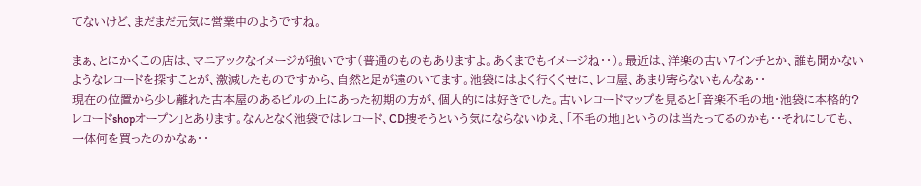てないけど、まだまだ元気に営業中のようですね。

まぁ、とにかくこの店は、マニアックなイメージが強いです(普通のものもありますよ。あくまでもイメージね・・)。最近は、洋楽の古い7インチとか、誰も聞かないようなレコードを探すことが、激減したものですから、自然と足が遠のいてます。池袋にはよく行くくせに、レコ屋、あまり寄らないもんなぁ・・
現在の位置から少し離れた古本屋のあるビルの上にあった初期の方が、個人的には好きでした。古いレコードマップを見ると「音楽不毛の地・池袋に本格的?レコードshopオープン」とあります。なんとなく池袋ではレコード、CD捜そうという気にならないゆえ、「不毛の地」というのは当たってるのかも・・それにしても、一体何を買ったのかなぁ・・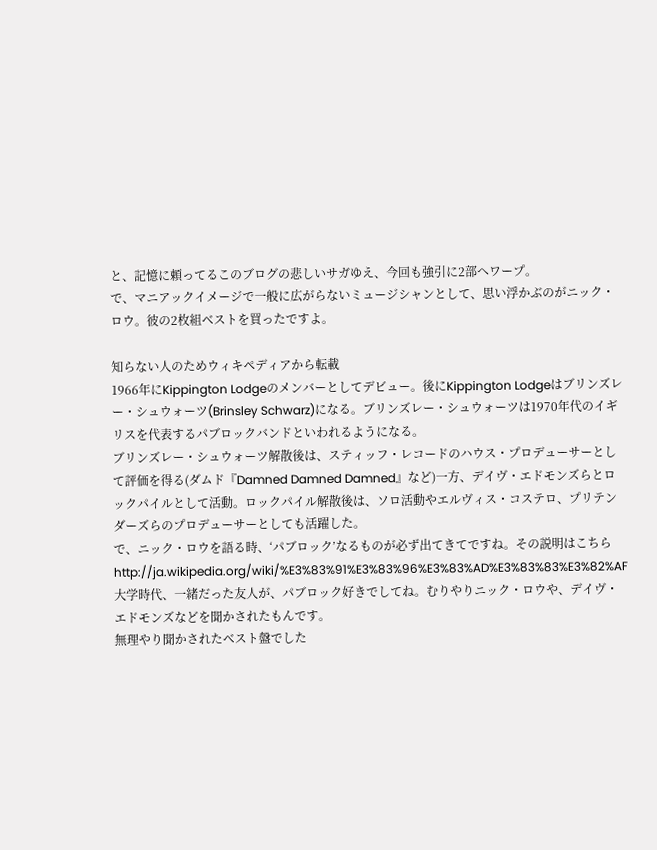と、記憶に頼ってるこのブログの悲しいサガゆえ、今回も強引に2部へワープ。
で、マニアックイメージで一般に広がらないミュージシャンとして、思い浮かぶのがニック・ロウ。彼の2枚組ベストを買ったですよ。

知らない人のためウィキペディアから転載
1966年にKippington Lodgeのメンバーとしてデビュー。後にKippington Lodgeはブリンズレー・シュウォーツ(Brinsley Schwarz)になる。ブリンズレー・シュウォーツは1970年代のイギリスを代表するパブロックバンドといわれるようになる。
ブリンズレー・シュウォーツ解散後は、スティッフ・レコードのハウス・プロデューサーとして評価を得る(ダムド『Damned Damned Damned』など)一方、デイヴ・エドモンズらとロックパイルとして活動。ロックパイル解散後は、ソロ活動やエルヴィス・コステロ、プリテンダーズらのプロデューサーとしても活躍した。
で、ニック・ロウを語る時、‘パブロック’なるものが必ず出てきてですね。その説明はこちら
http://ja.wikipedia.org/wiki/%E3%83%91%E3%83%96%E3%83%AD%E3%83%83%E3%82%AF
大学時代、一緒だった友人が、パブロック好きでしてね。むりやりニック・ロウや、デイヴ・エドモンズなどを聞かされたもんです。
無理やり聞かされたベスト盤でした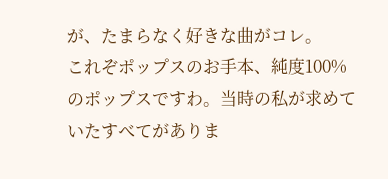が、たまらなく好きな曲がコレ。
これぞポップスのお手本、純度100%のポップスですわ。当時の私が求めていたすべてがありま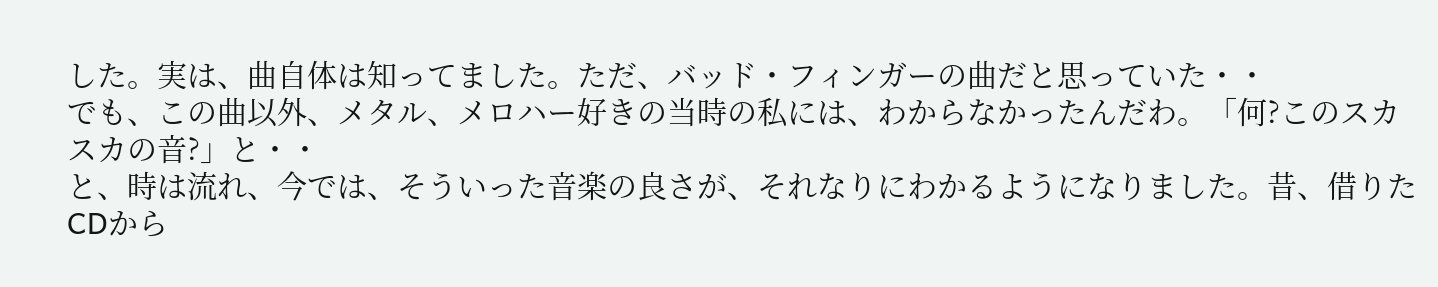した。実は、曲自体は知ってました。ただ、バッド・フィンガーの曲だと思っていた・・
でも、この曲以外、メタル、メロハー好きの当時の私には、わからなかったんだわ。「何?このスカスカの音?」と・・
と、時は流れ、今では、そういった音楽の良さが、それなりにわかるようになりました。昔、借りたCDから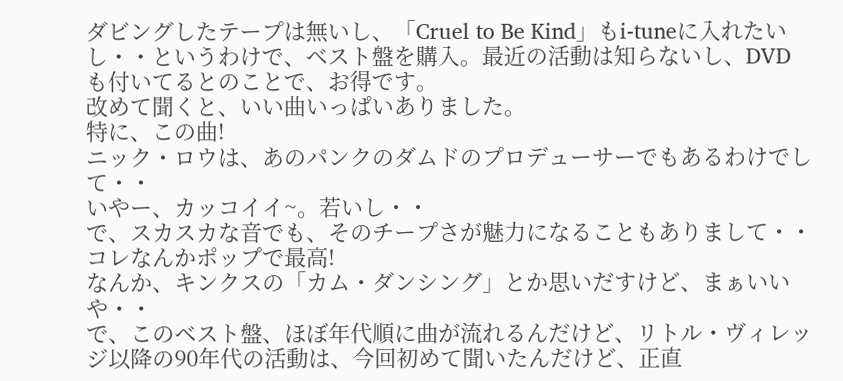ダビングしたテープは無いし、「Cruel to Be Kind」もi-tuneに入れたいし・・というわけで、ベスト盤を購入。最近の活動は知らないし、DVDも付いてるとのことで、お得です。
改めて聞くと、いい曲いっぱいありました。
特に、この曲!
ニック・ロウは、あのパンクのダムドのプロデューサーでもあるわけでして・・
いやー、カッコイイ~。若いし・・
で、スカスカな音でも、そのチープさが魅力になることもありまして・・コレなんかポップで最高!
なんか、キンクスの「カム・ダンシング」とか思いだすけど、まぁいいや・・
で、このベスト盤、ほぼ年代順に曲が流れるんだけど、リトル・ヴィレッジ以降の90年代の活動は、今回初めて聞いたんだけど、正直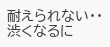耐えられない・・
渋くなるに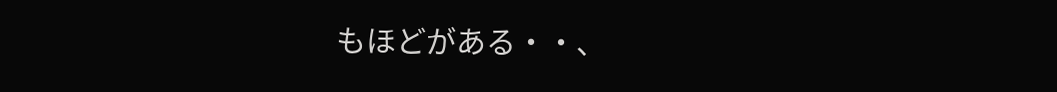もほどがある・・、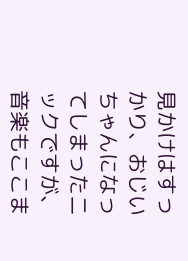見かけはすっかり、おじいちゃんになってしまったニックですが、音楽もここま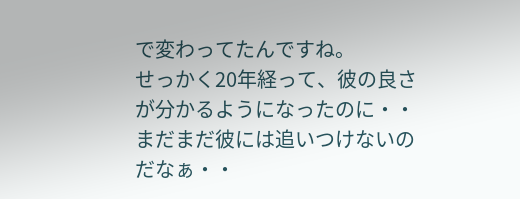で変わってたんですね。
せっかく20年経って、彼の良さが分かるようになったのに・・
まだまだ彼には追いつけないのだなぁ・・